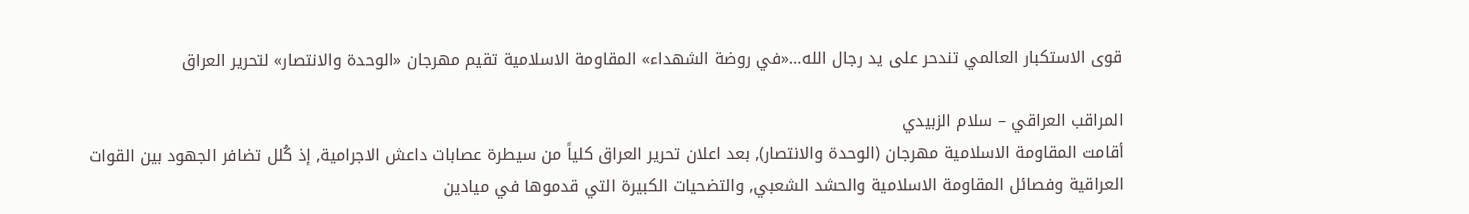قوى الاستكبار العالمي تندحر على يد رجال الله…«في روضة الشهداء» المقاومة الاسلامية تقيم مهرجان «الوحدة والانتصار» لتحرير العراق

المراقب العراقي – سلام الزبيدي
أقامت المقاومة الاسلامية مهرجان (الوحدة والانتصار), بعد اعلان تحرير العراق كلياً من سيطرة عصابات داعش الاجرامية, إذ كُلل تضافر الجهود بين القوات العراقية وفصائل المقاومة الاسلامية والحشد الشعبي, والتضحيات الكبيرة التي قدموها في ميادين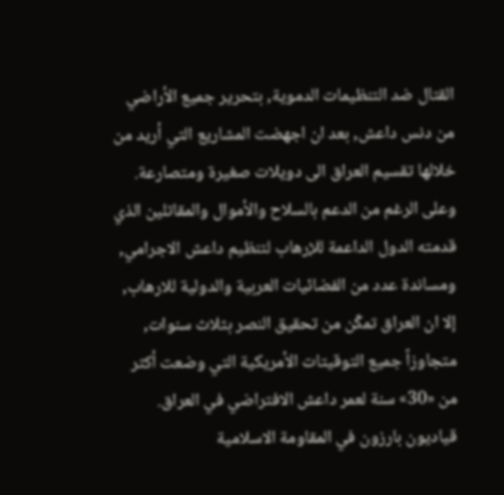القتال ضد التنظيمات الدموية, بتحرير جميع الأراضي من دنس داعش, بعد ان اجهضت المشاريع التي أريد من خلالها تقسيم العراق الى دويلات صغيرة ومتصارعة.
وعلى الرغم من الدعم بالسلاح والأموال والمقاتلين الذي قدمته الدول الداعمة للإرهاب لتنظيم داعش الاجرامي, ومساندة عدد من الفضائيات العربية والدولية للارهاب, إلا ان العراق تمكّن من تحقيق النصر بثلاث سنوات, متجاوزاً جميع التوقيتات الأمريكية التي وضعت أكثر من «30» سنة لعمر داعش الافتراضي في العراق.
قياديون بارزون في المقاومة الاسلامية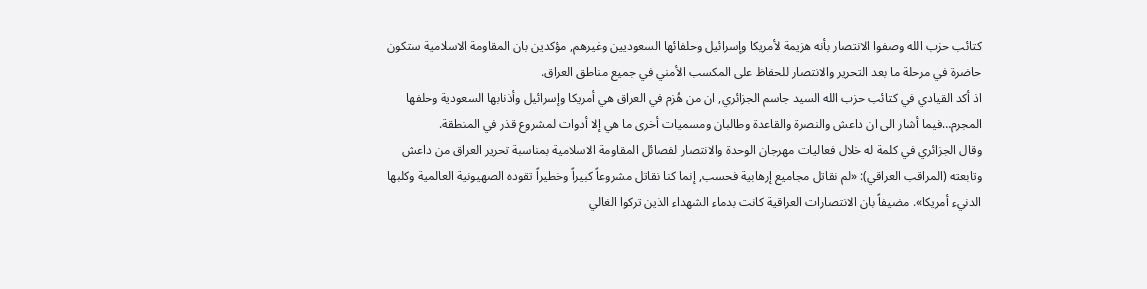كتائب حزب الله وصفوا الانتصار بأنه هزيمة لأمريكا وإسرائيل وحلفائها السعوديين وغيرهم, مؤكدين بان المقاومة الاسلامية ستكون حاضرة في مرحلة ما بعد التحرير والانتصار للحفاظ على المكسب الأمني في جميع مناطق العراق.
اذ أكد القيادي في كتائب حزب الله السيد جاسم الجزائري, ان من هُزم في العراق هي أمريكا وإسرائيل وأذنابها السعودية وحلفها المجرم…فيما أشار الى ان داعش والنصرة والقاعدة وطالبان ومسميات أخرى ما هي إلا أدوات لمشروع قذر في المنطقة.
وقال الجزائري في كلمة له خلال فعاليات مهرجان الوحدة والانتصار لفصائل المقاومة الاسلامية بمناسبة تحرير العراق من داعش وتابعته (المراقب العراقي): «لم نقاتل مجاميع إرهابية فحسب, إنما كنا نقاتل مشروعاً كبيراً وخطيراً تقوده الصهيونية العالمية وكلبها الدنيء أمريكا». مضيفاً بان الانتصارات العراقية كانت بدماء الشهداء الذين تركوا الغالي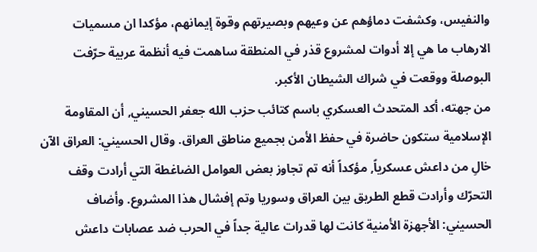والنفيس، وكشفت دماؤهم عن وعيهم وبصيرتهم وقوة إيمانهم، مؤكدا ان مسميات الارهاب ما هي إلا أدوات لمشروع قذر في المنطقة ساهمت فيه أنظمة عربية حرّفت البوصلة ووقعت في شراك الشيطان الأكبر.
من جهته، أكد المتحدث العسكري باسم كتائب حزب الله جعفر الحسيني, أن المقاومة الإسلامية ستكون حاضرة في حفظ الأمن بجميع مناطق العراق. وقال الحسيني: العراق الآن خالِ من داعش عسكرياً, مؤكداً أنه تم تجاوز بعض العوامل الضاغطة التي أرادت وقف التحرّك وأرادت قطع الطريق بين العراق وسوريا وتم إفشال هذا المشروع. وأضاف الحسيني: الأجهزة الأمنية كانت لها قدرات عالية جداً في الحرب ضد عصابات داعش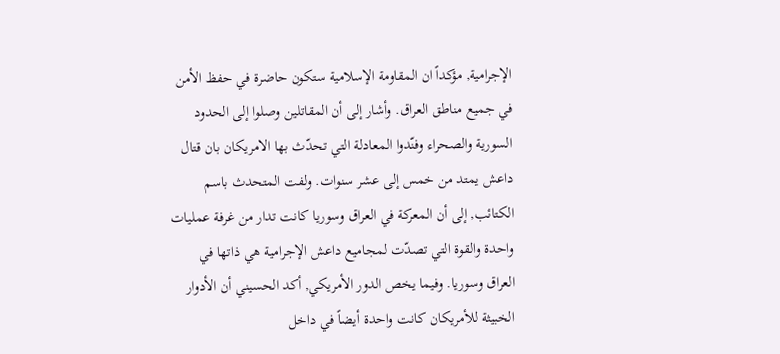الإجرامية, مؤكداً ان المقاومة الإسلامية ستكون حاضرة في حفظ الأمن في جميع مناطق العراق. وأشار إلى أن المقاتلين وصلوا إلى الحدود السورية والصحراء وفنّدوا المعادلة التي تحدّث بها الامريكان بان قتال داعش يمتد من خمس إلى عشر سنوات. ولفت المتحدث باسم الكتائب, إلى أن المعركة في العراق وسوريا كانت تدار من غرفة عمليات واحدة والقوة التي تصدّت لمجاميع داعش الإجرامية هي ذاتها في العراق وسوريا. وفيما يخص الدور الأمريكي, أكد الحسيني أن الأدوار الخبيثة للأمريكان كانت واحدة أيضاً في داخل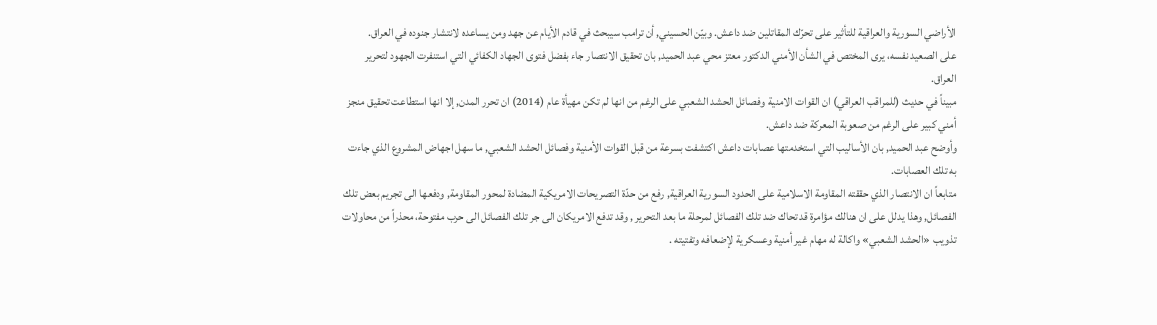الأراضي السورية والعراقية للتأثير على تحرّك المقاتلين ضد داعش. وبيّن الحسيني, أن ترامب سيبحث في قادم الأيام عن جهد ومن يساعده لانتشار جنوده في العراق.
على الصعيد نفسه، يرى المختص في الشأن الأمني الدكتور معتز محي عبد الحميد, بان تحقيق الانتصار جاء بفضل فتوى الجهاد الكفائي التي استنفرت الجهود لتحرير العراق.
مبيناً في حديث (للمراقب العراقي) ان القوات الامنية وفصائل الحشد الشعبي على الرغم من انها لم تكن مهيأة عام (2014) ان تحرر المدن, إلا انها استطاعت تحقيق منجز أمني كبير على الرغم من صعوبة المعركة ضد داعش.
وأوضح عبد الحميد, بان الأساليب التي استخدمتها عصابات داعش اكتشفت بسرعة من قبل القوات الأمنية وفصائل الحشد الشعبي, ما سهل اجهاض المشروع الذي جاءت به تلك العصابات.
متابعاً ان الانتصار الذي حققته المقاومة الاسلامية على الحدود السورية العراقية, رفع من حدّة التصريحات الامريكية المضادة لمحور المقاومة, ودفعها الى تجريم بعض تلك الفصائل, وهذا يدلل على ان هنالك مؤامرة قد تحاك ضد تلك الفصائل لمرحلة ما بعد التحرير , وقد تدفع الامريكان الى جر تلك الفصائل الى حرب مفتوحة، محذراً من محاولات تذويب «الحشد الشعبي» واكالة له مهام غير أمنية وعسكرية لإضعافه وتفتيته .